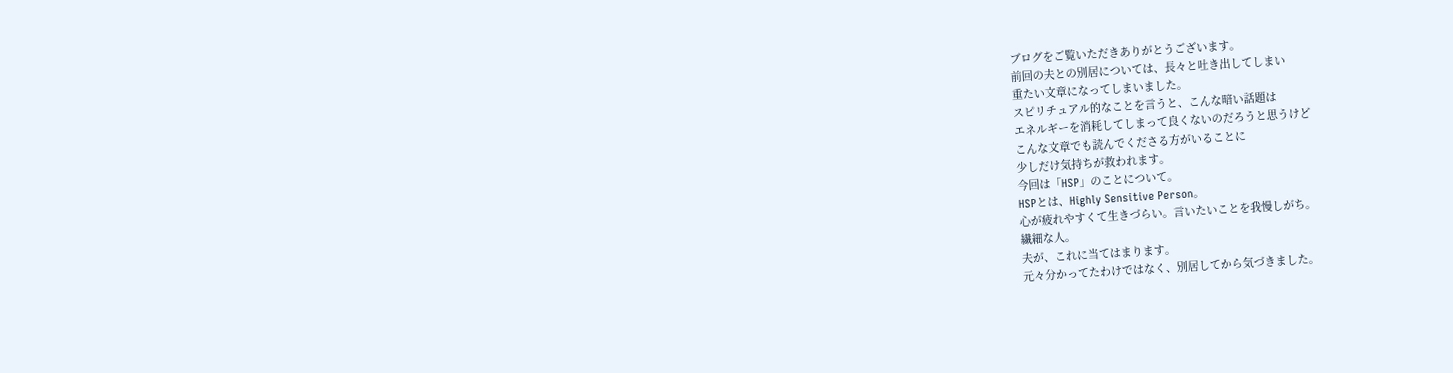ブログをご覧いただきありがとうございます。
前回の夫との別居については、長々と吐き出してしまい
重たい文章になってしまいました。
スピリチュアル的なことを言うと、こんな暗い話題は
エネルギーを消耗してしまって良くないのだろうと思うけど
こんな文章でも読んでくださる方がいることに
少しだけ気持ちが救われます。
今回は「HSP」のことについて。
HSPとは、Highly Sensitive Person。
心が疲れやすくて生きづらい。言いたいことを我慢しがち。
繊細な人。
夫が、これに当てはまります。
元々分かってたわけではなく、別居してから気づきました。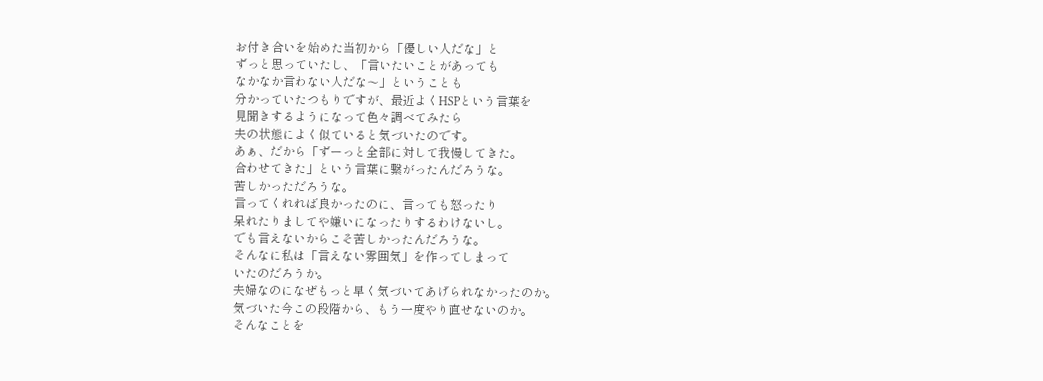お付き合いを始めた当初から「優しい人だな」と
ずっと思っていたし、「言いたいことがあっても
なかなか言わない人だな〜」ということも
分かっていたつもりですが、最近よくHSPという言葉を
見聞きするようになって色々調べてみたら
夫の状態によく似ていると気づいたのです。
あぁ、だから「ずーっと全部に対して我慢してきた。
合わせてきた」という言葉に繋がったんだろうな。
苦しかっただろうな。
言ってくれれば良かったのに、言っても怒ったり
呆れたりましてや嫌いになったりするわけないし。
でも言えないからこそ苦しかったんだろうな。
そんなに私は「言えない雰囲気」を作ってしまって
いたのだろうか。
夫婦なのになぜもっと早く気づいてあげられなかったのか。
気づいた今この段階から、もう一度やり直せないのか。
そんなことを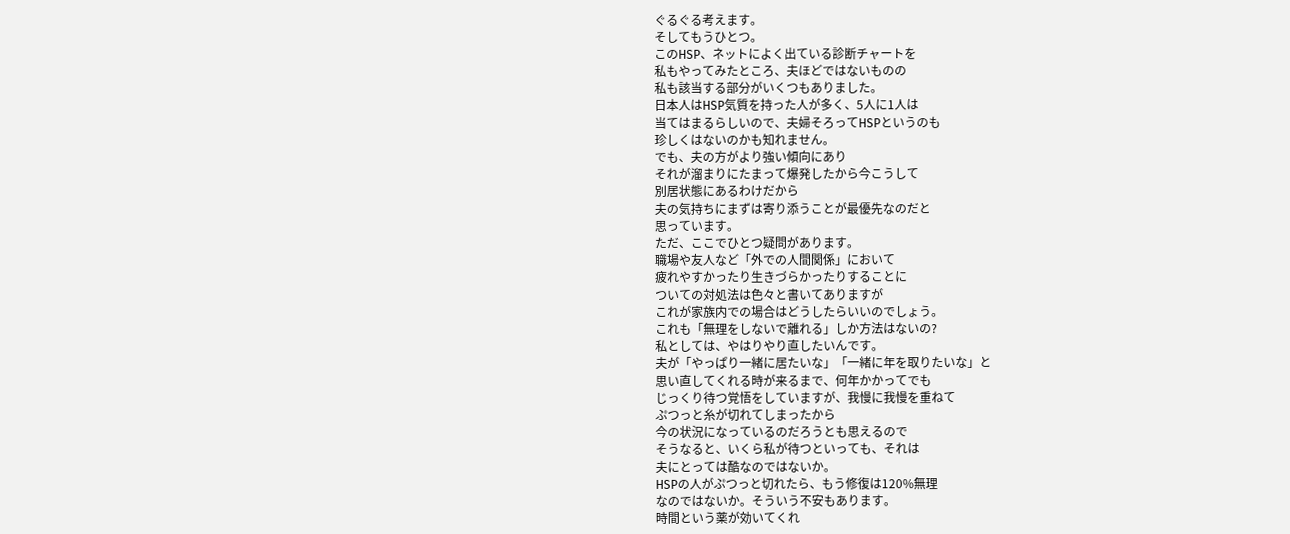ぐるぐる考えます。
そしてもうひとつ。
このHSP、ネットによく出ている診断チャートを
私もやってみたところ、夫ほどではないものの
私も該当する部分がいくつもありました。
日本人はHSP気質を持った人が多く、5人に1人は
当てはまるらしいので、夫婦そろってHSPというのも
珍しくはないのかも知れません。
でも、夫の方がより強い傾向にあり
それが溜まりにたまって爆発したから今こうして
別居状態にあるわけだから
夫の気持ちにまずは寄り添うことが最優先なのだと
思っています。
ただ、ここでひとつ疑問があります。
職場や友人など「外での人間関係」において
疲れやすかったり生きづらかったりすることに
ついての対処法は色々と書いてありますが
これが家族内での場合はどうしたらいいのでしょう。
これも「無理をしないで離れる」しか方法はないの?
私としては、やはりやり直したいんです。
夫が「やっぱり一緒に居たいな」「一緒に年を取りたいな」と
思い直してくれる時が来るまで、何年かかってでも
じっくり待つ覚悟をしていますが、我慢に我慢を重ねて
ぷつっと糸が切れてしまったから
今の状況になっているのだろうとも思えるので
そうなると、いくら私が待つといっても、それは
夫にとっては酷なのではないか。
HSPの人がぷつっと切れたら、もう修復は120%無理
なのではないか。そういう不安もあります。
時間という薬が効いてくれ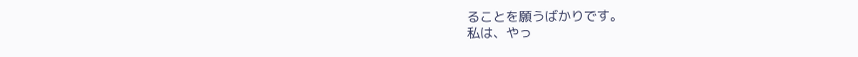ることを願うばかりです。
私は、やっ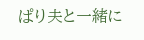ぱり夫と一緒に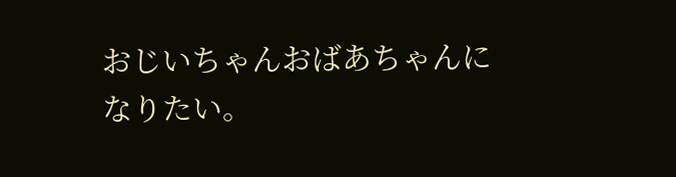おじいちゃんおばあちゃんに
なりたい。